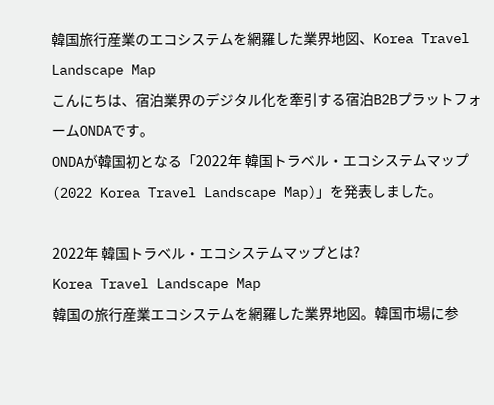韓国旅行産業のエコシステムを網羅した業界地図、Korea Travel Landscape Map
こんにちは、宿泊業界のデジタル化を牽引する宿泊B2BプラットフォームONDAです。
ONDAが韓国初となる「2022年 韓国トラベル・エコシステムマップ(2022 Korea Travel Landscape Map)」を発表しました。

2022年 韓国トラベル・エコシステムマップとは?
Korea Travel Landscape Map
韓国の旅行産業エコシステムを網羅した業界地図。韓国市場に参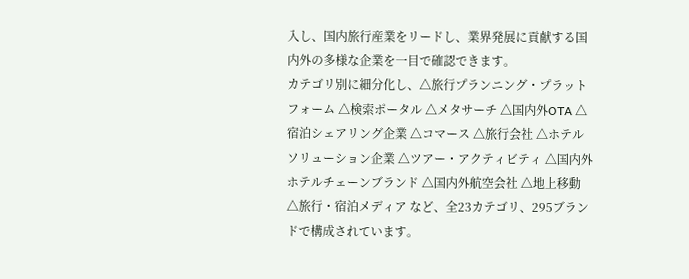入し、国内旅行産業をリードし、業界発展に貢献する国内外の多様な企業を一目で確認できます。
カテゴリ別に細分化し、△旅行プランニング・プラットフォーム △検索ポータル △メタサーチ △国内外OTA △宿泊シェアリング企業 △コマース △旅行会社 △ホテルソリューション企業 △ツアー・アクティビティ △国内外ホテルチェーンブランド △国内外航空会社 △地上移動 △旅行・宿泊メディア など、全23カテゴリ、295ブランドで構成されています。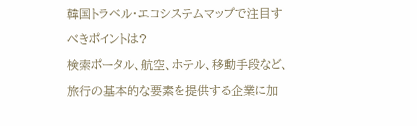韓国トラベル・エコシステムマップで注目すべきポイントは?
検索ポータル、航空、ホテル、移動手段など、旅行の基本的な要素を提供する企業に加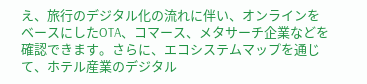え、旅行のデジタル化の流れに伴い、オンラインをベースにしたOTA、コマース、メタサーチ企業などを確認できます。さらに、エコシステムマップを通じて、ホテル産業のデジタル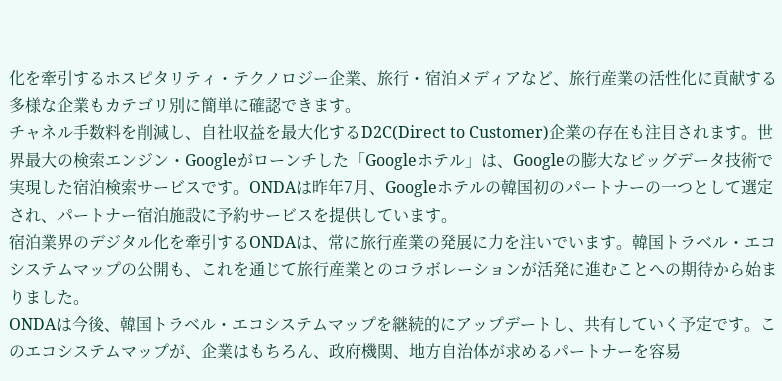化を牽引するホスピタリティ・テクノロジー企業、旅行・宿泊メディアなど、旅行産業の活性化に貢献する多様な企業もカテゴリ別に簡単に確認できます。
チャネル手数料を削減し、自社収益を最大化するD2C(Direct to Customer)企業の存在も注目されます。世界最大の検索エンジン・Googleがローンチした「Googleホテル」は、Googleの膨大なビッグデータ技術で実現した宿泊検索サービスです。ONDAは昨年7月、Googleホテルの韓国初のパートナーの一つとして選定され、パートナー宿泊施設に予約サービスを提供しています。
宿泊業界のデジタル化を牽引するONDAは、常に旅行産業の発展に力を注いでいます。韓国トラベル・エコシステムマップの公開も、これを通じて旅行産業とのコラボレーションが活発に進むことへの期待から始まりました。
ONDAは今後、韓国トラベル・エコシステムマップを継続的にアップデートし、共有していく予定です。このエコシステムマップが、企業はもちろん、政府機関、地方自治体が求めるパートナーを容易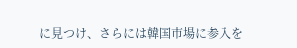に見つけ、さらには韓国市場に参入を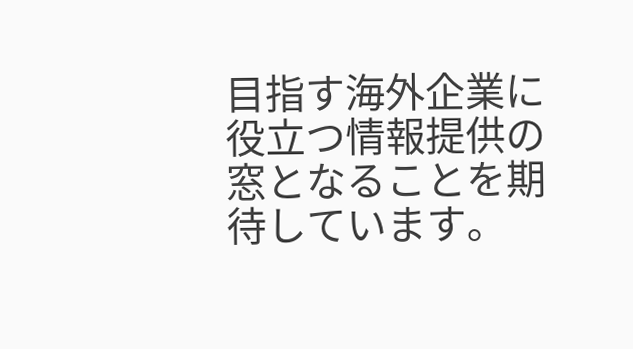目指す海外企業に役立つ情報提供の窓となることを期待しています。